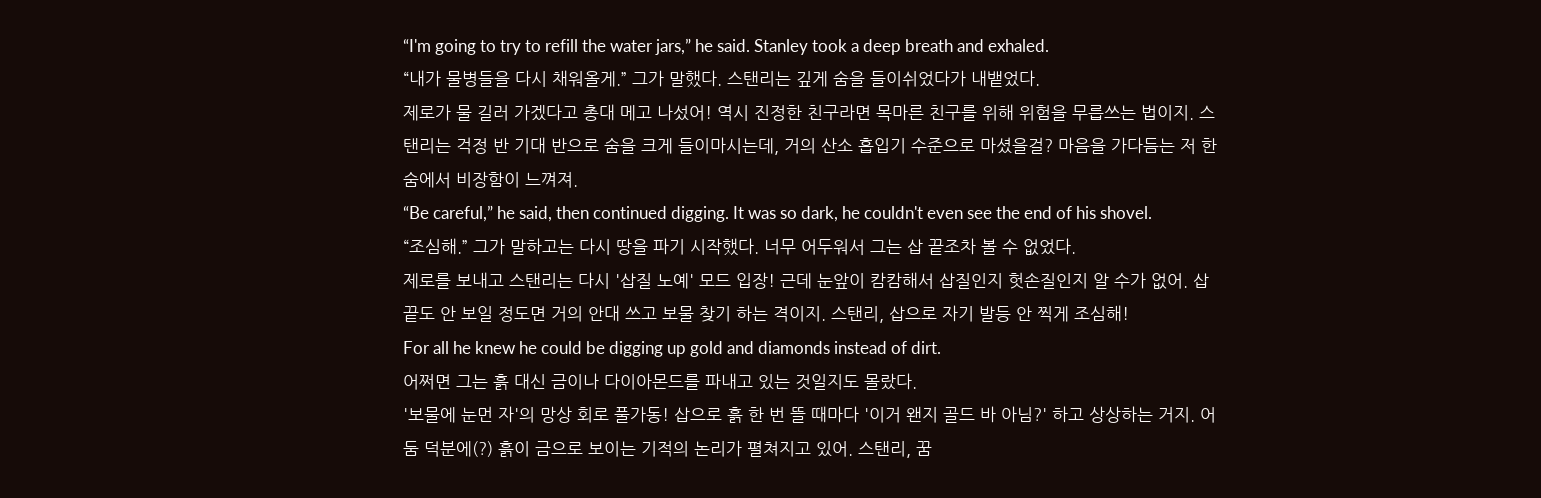“I'm going to try to refill the water jars,” he said. Stanley took a deep breath and exhaled.
“내가 물병들을 다시 채워올게.” 그가 말했다. 스탠리는 깊게 숨을 들이쉬었다가 내뱉었다.
제로가 물 길러 가겠다고 총대 메고 나섰어! 역시 진정한 친구라면 목마른 친구를 위해 위험을 무릅쓰는 법이지. 스탠리는 걱정 반 기대 반으로 숨을 크게 들이마시는데, 거의 산소 흡입기 수준으로 마셨을걸? 마음을 가다듬는 저 한숨에서 비장함이 느껴져.
“Be careful,” he said, then continued digging. It was so dark, he couldn't even see the end of his shovel.
“조심해.” 그가 말하고는 다시 땅을 파기 시작했다. 너무 어두워서 그는 삽 끝조차 볼 수 없었다.
제로를 보내고 스탠리는 다시 '삽질 노예' 모드 입장! 근데 눈앞이 캄캄해서 삽질인지 헛손질인지 알 수가 없어. 삽 끝도 안 보일 정도면 거의 안대 쓰고 보물 찾기 하는 격이지. 스탠리, 삽으로 자기 발등 안 찍게 조심해!
For all he knew he could be digging up gold and diamonds instead of dirt.
어쩌면 그는 흙 대신 금이나 다이아몬드를 파내고 있는 것일지도 몰랐다.
'보물에 눈먼 자'의 망상 회로 풀가동! 삽으로 흙 한 번 뜰 때마다 '이거 왠지 골드 바 아님?' 하고 상상하는 거지. 어둠 덕분에(?) 흙이 금으로 보이는 기적의 논리가 펼쳐지고 있어. 스탠리, 꿈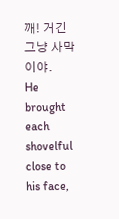깨! 거긴 그냥 사막이야.
He brought each shovelful close to his face,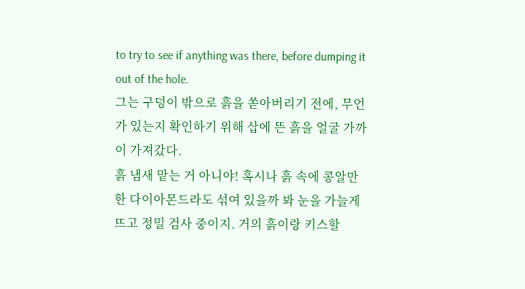to try to see if anything was there, before dumping it out of the hole.
그는 구덩이 밖으로 흙을 쏟아버리기 전에, 무언가 있는지 확인하기 위해 삽에 뜬 흙을 얼굴 가까이 가져갔다.
흙 냄새 맡는 거 아니야! 혹시나 흙 속에 콩알만 한 다이아몬드라도 섞여 있을까 봐 눈을 가늘게 뜨고 정밀 검사 중이지. 거의 흙이랑 키스할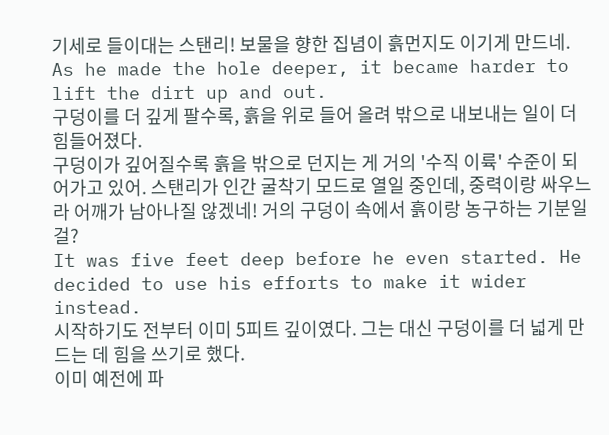기세로 들이대는 스탠리! 보물을 향한 집념이 흙먼지도 이기게 만드네.
As he made the hole deeper, it became harder to lift the dirt up and out.
구덩이를 더 깊게 팔수록, 흙을 위로 들어 올려 밖으로 내보내는 일이 더 힘들어졌다.
구덩이가 깊어질수록 흙을 밖으로 던지는 게 거의 '수직 이륙' 수준이 되어가고 있어. 스탠리가 인간 굴착기 모드로 열일 중인데, 중력이랑 싸우느라 어깨가 남아나질 않겠네! 거의 구덩이 속에서 흙이랑 농구하는 기분일걸?
It was five feet deep before he even started. He decided to use his efforts to make it wider instead.
시작하기도 전부터 이미 5피트 깊이였다. 그는 대신 구덩이를 더 넓게 만드는 데 힘을 쓰기로 했다.
이미 예전에 파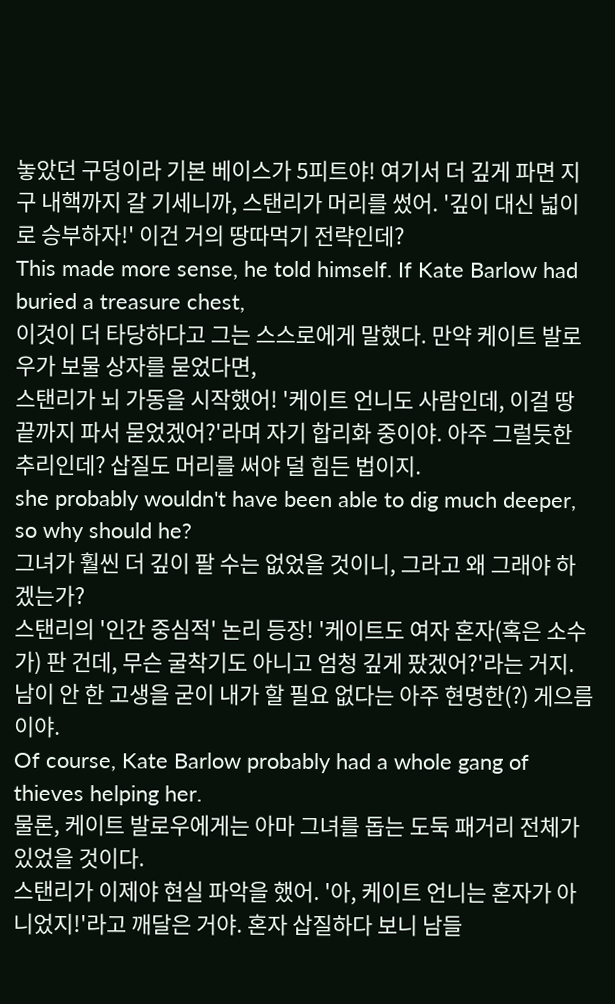놓았던 구덩이라 기본 베이스가 5피트야! 여기서 더 깊게 파면 지구 내핵까지 갈 기세니까, 스탠리가 머리를 썼어. '깊이 대신 넓이로 승부하자!' 이건 거의 땅따먹기 전략인데?
This made more sense, he told himself. If Kate Barlow had buried a treasure chest,
이것이 더 타당하다고 그는 스스로에게 말했다. 만약 케이트 발로우가 보물 상자를 묻었다면,
스탠리가 뇌 가동을 시작했어! '케이트 언니도 사람인데, 이걸 땅 끝까지 파서 묻었겠어?'라며 자기 합리화 중이야. 아주 그럴듯한 추리인데? 삽질도 머리를 써야 덜 힘든 법이지.
she probably wouldn't have been able to dig much deeper, so why should he?
그녀가 훨씬 더 깊이 팔 수는 없었을 것이니, 그라고 왜 그래야 하겠는가?
스탠리의 '인간 중심적' 논리 등장! '케이트도 여자 혼자(혹은 소수가) 판 건데, 무슨 굴착기도 아니고 엄청 깊게 팠겠어?'라는 거지. 남이 안 한 고생을 굳이 내가 할 필요 없다는 아주 현명한(?) 게으름이야.
Of course, Kate Barlow probably had a whole gang of thieves helping her.
물론, 케이트 발로우에게는 아마 그녀를 돕는 도둑 패거리 전체가 있었을 것이다.
스탠리가 이제야 현실 파악을 했어. '아, 케이트 언니는 혼자가 아니었지!'라고 깨달은 거야. 혼자 삽질하다 보니 남들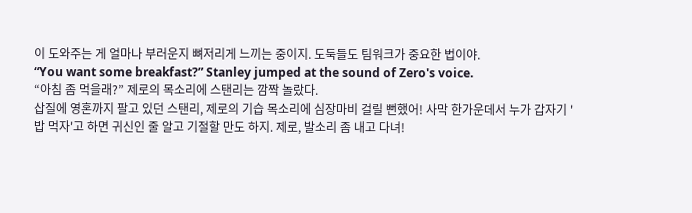이 도와주는 게 얼마나 부러운지 뼈저리게 느끼는 중이지. 도둑들도 팀워크가 중요한 법이야.
“You want some breakfast?” Stanley jumped at the sound of Zero's voice.
“아침 좀 먹을래?” 제로의 목소리에 스탠리는 깜짝 놀랐다.
삽질에 영혼까지 팔고 있던 스탠리, 제로의 기습 목소리에 심장마비 걸릴 뻔했어! 사막 한가운데서 누가 갑자기 '밥 먹자'고 하면 귀신인 줄 알고 기절할 만도 하지. 제로, 발소리 좀 내고 다녀!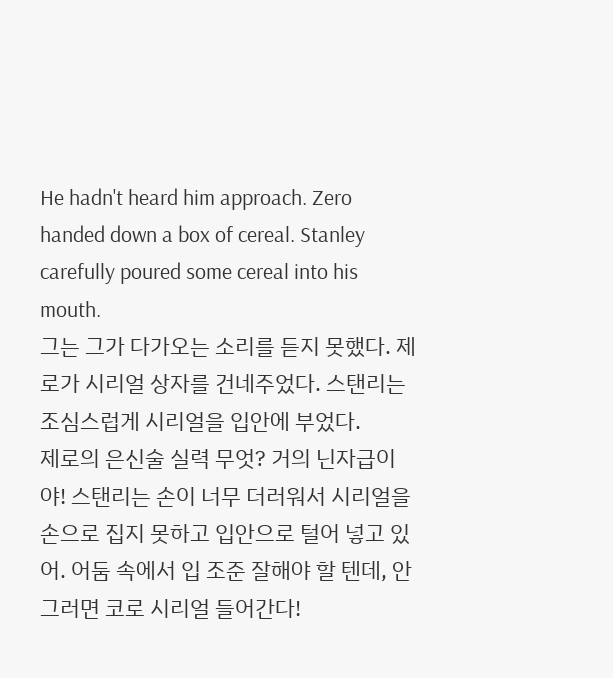He hadn't heard him approach. Zero handed down a box of cereal. Stanley carefully poured some cereal into his mouth.
그는 그가 다가오는 소리를 듣지 못했다. 제로가 시리얼 상자를 건네주었다. 스탠리는 조심스럽게 시리얼을 입안에 부었다.
제로의 은신술 실력 무엇? 거의 닌자급이야! 스탠리는 손이 너무 더러워서 시리얼을 손으로 집지 못하고 입안으로 털어 넣고 있어. 어둠 속에서 입 조준 잘해야 할 텐데, 안 그러면 코로 시리얼 들어간다!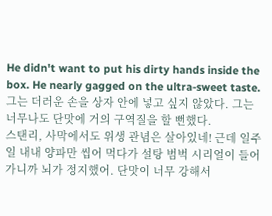He didn't want to put his dirty hands inside the box. He nearly gagged on the ultra-sweet taste.
그는 더러운 손을 상자 안에 넣고 싶지 않았다. 그는 너무나도 단맛에 거의 구역질을 할 뻔했다.
스탠리, 사막에서도 위생 관념은 살아있네! 근데 일주일 내내 양파만 씹어 먹다가 설탕 범벅 시리얼이 들어가니까 뇌가 정지했어. 단맛이 너무 강해서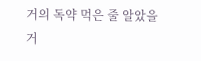거의 독약 먹은 줄 알았을 거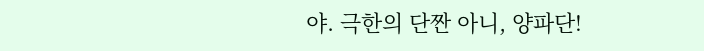야. 극한의 단짠 아니, 양파단!